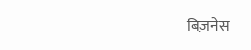बिज़नेस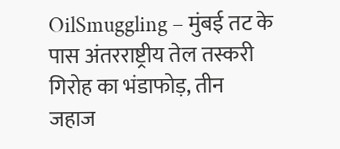OilSmuggling – मुंबई तट के पास अंतरराष्ट्रीय तेल तस्करी गिरोह का भंडाफोड़, तीन जहाज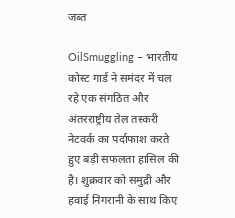जब्त

OilSmuggling – भारतीय कोस्ट गार्ड ने समंदर में चल रहे एक संगठित और अंतरराष्ट्रीय तेल तस्करी नेटवर्क का पर्दाफाश करते हुए बड़ी सफलता हासिल की है। शुक्रवार को समुद्री और हवाई निगरानी के साथ किए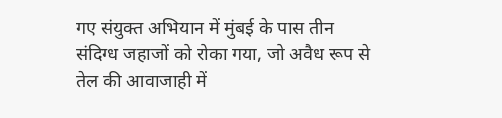गए संयुक्त अभियान में मुंबई के पास तीन संदिग्ध जहाजों को रोका गया, जो अवैध रूप से तेल की आवाजाही में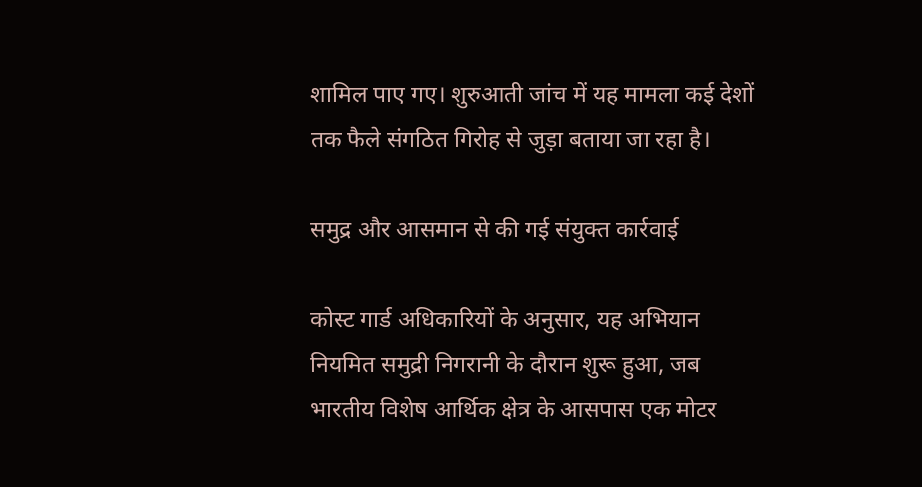शामिल पाए गए। शुरुआती जांच में यह मामला कई देशों तक फैले संगठित गिरोह से जुड़ा बताया जा रहा है।

समुद्र और आसमान से की गई संयुक्त कार्रवाई

कोस्ट गार्ड अधिकारियों के अनुसार, यह अभियान नियमित समुद्री निगरानी के दौरान शुरू हुआ, जब भारतीय विशेष आर्थिक क्षेत्र के आसपास एक मोटर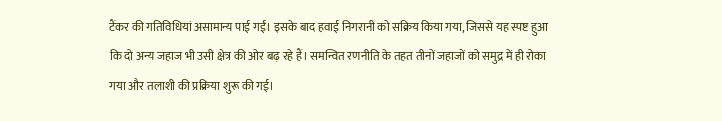टैंकर की गतिविधियां असामान्य पाई गईं। इसके बाद हवाई निगरानी को सक्रिय किया गया, जिससे यह स्पष्ट हुआ कि दो अन्य जहाज भी उसी क्षेत्र की ओर बढ़ रहे हैं। समन्वित रणनीति के तहत तीनों जहाजों को समुद्र में ही रोका गया और तलाशी की प्रक्रिया शुरू की गई।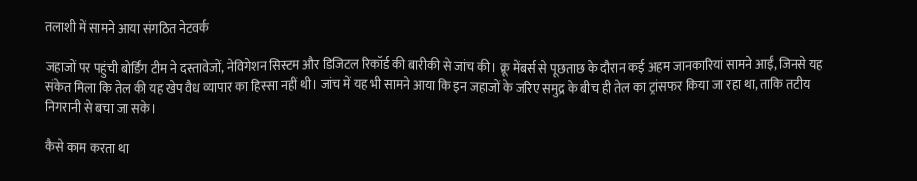तलाशी में सामने आया संगठित नेटवर्क

जहाजों पर पहुंची बोर्डिंग टीम ने दस्तावेजों, नेविगेशन सिस्टम और डिजिटल रिकॉर्ड की बारीकी से जांच की। क्रू मेंबर्स से पूछताछ के दौरान कई अहम जानकारियां सामने आईं, जिनसे यह संकेत मिला कि तेल की यह खेप वैध व्यापार का हिस्सा नहीं थी। जांच में यह भी सामने आया कि इन जहाजों के जरिए समुद्र के बीच ही तेल का ट्रांसफर किया जा रहा था, ताकि तटीय निगरानी से बचा जा सके।

कैसे काम करता था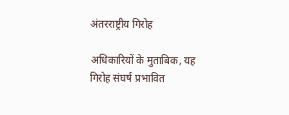अंतरराष्ट्रीय गिरोह

अधिकारियों के मुताबिक, यह गिरोह संघर्ष प्रभावित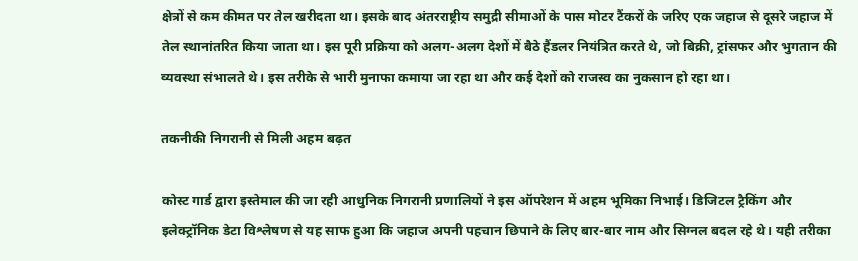क्षेत्रों से कम कीमत पर तेल खरीदता था। इसके बाद अंतरराष्ट्रीय समुद्री सीमाओं के पास मोटर टैंकरों के जरिए एक जहाज से दूसरे जहाज में तेल स्थानांतरित किया जाता था। इस पूरी प्रक्रिया को अलग-अलग देशों में बैठे हैंडलर नियंत्रित करते थे, जो बिक्री, ट्रांसफर और भुगतान की व्यवस्था संभालते थे। इस तरीके से भारी मुनाफा कमाया जा रहा था और कई देशों को राजस्व का नुकसान हो रहा था।

तकनीकी निगरानी से मिली अहम बढ़त

कोस्ट गार्ड द्वारा इस्तेमाल की जा रही आधुनिक निगरानी प्रणालियों ने इस ऑपरेशन में अहम भूमिका निभाई। डिजिटल ट्रैकिंग और इलेक्ट्रॉनिक डेटा विश्लेषण से यह साफ हुआ कि जहाज अपनी पहचान छिपाने के लिए बार-बार नाम और सिग्नल बदल रहे थे। यही तरीका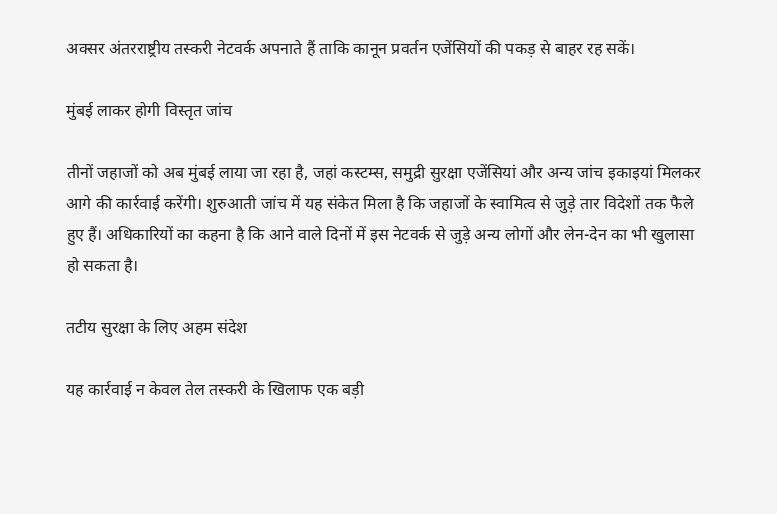अक्सर अंतरराष्ट्रीय तस्करी नेटवर्क अपनाते हैं ताकि कानून प्रवर्तन एजेंसियों की पकड़ से बाहर रह सकें।

मुंबई लाकर होगी विस्तृत जांच

तीनों जहाजों को अब मुंबई लाया जा रहा है, जहां कस्टम्स, समुद्री सुरक्षा एजेंसियां और अन्य जांच इकाइयां मिलकर आगे की कार्रवाई करेंगी। शुरुआती जांच में यह संकेत मिला है कि जहाजों के स्वामित्व से जुड़े तार विदेशों तक फैले हुए हैं। अधिकारियों का कहना है कि आने वाले दिनों में इस नेटवर्क से जुड़े अन्य लोगों और लेन-देन का भी खुलासा हो सकता है।

तटीय सुरक्षा के लिए अहम संदेश

यह कार्रवाई न केवल तेल तस्करी के खिलाफ एक बड़ी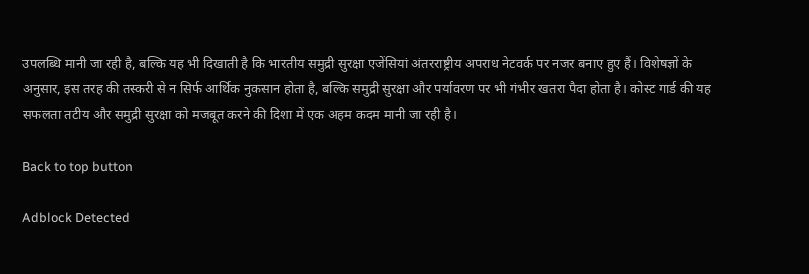उपलब्धि मानी जा रही है, बल्कि यह भी दिखाती है कि भारतीय समुद्री सुरक्षा एजेंसियां अंतरराष्ट्रीय अपराध नेटवर्क पर नजर बनाए हुए हैं। विशेषज्ञों के अनुसार, इस तरह की तस्करी से न सिर्फ आर्थिक नुकसान होता है, बल्कि समुद्री सुरक्षा और पर्यावरण पर भी गंभीर खतरा पैदा होता है। कोस्ट गार्ड की यह सफलता तटीय और समुद्री सुरक्षा को मजबूत करने की दिशा में एक अहम कदम मानी जा रही है।

Back to top button

Adblock Detected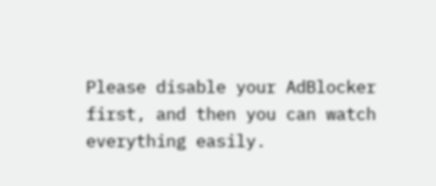Please disable your AdBlocker first, and then you can watch everything easily.